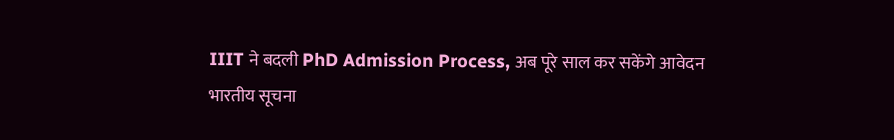IIIT ने बदली PhD Admission Process, अब पूरे साल कर सकेंगे आवेदन
भारतीय सूचना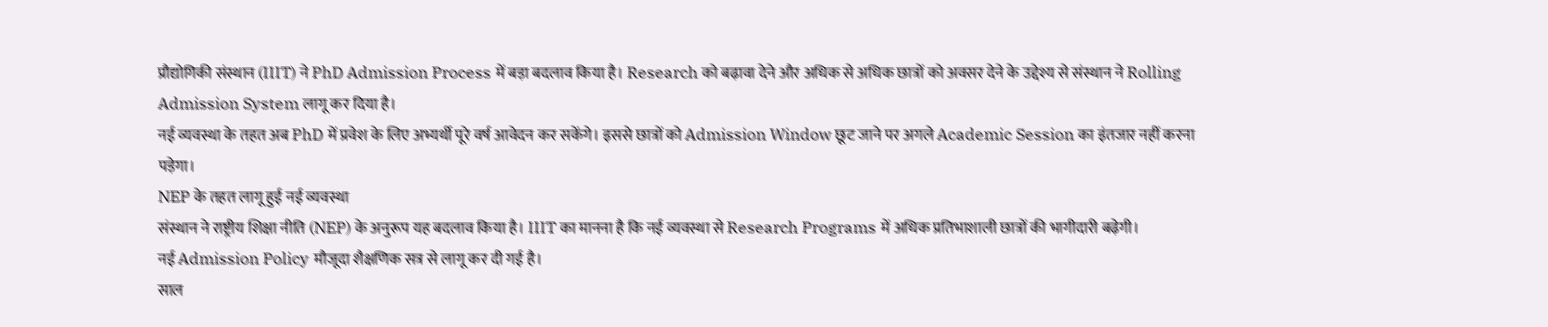प्रौद्योगिकी संस्थान (IIIT) ने PhD Admission Process में बड़ा बदलाव किया है। Research को बढ़ावा देने और अधिक से अधिक छात्रों को अवसर देने के उद्देश्य से संस्थान ने Rolling Admission System लागू कर दिया है।
नई व्यवस्था के तहत अब PhD में प्रवेश के लिए अभ्यर्थी पूरे वर्ष आवेदन कर सकेंगे। इससे छात्रों को Admission Window छूट जाने पर अगले Academic Session का इंतजार नहीं करना पड़ेगा।
NEP के तहत लागू हुई नई व्यवस्था
संस्थान ने राष्ट्रीय शिक्षा नीति (NEP) के अनुरूप यह बदलाव किया है। IIIT का मानना है कि नई व्यवस्था से Research Programs में अधिक प्रतिभाशाली छात्रों की भागीदारी बढ़ेगी।
नई Admission Policy मौजूदा शैक्षणिक सत्र से लागू कर दी गई है।
साल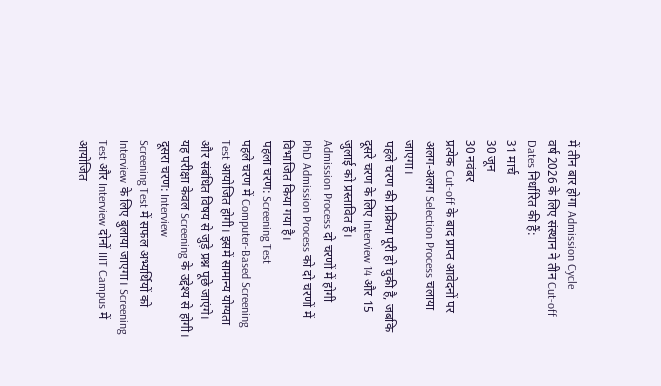में तीन बार होगा Admission Cycle
वर्ष 2026 के लिए संस्थान ने तीन Cut-off Dates निर्धारित की हैं:
31 मार्च
30 जून
30 नवंबर
प्रत्येक Cut-off के बाद प्राप्त आवेदनों पर अलग-अलग Selection Process चलाया जाएगा।
पहले चरण की प्रक्रिया पूरी हो चुकी है, जबकि दूसरे चरण के लिए Interview 14 और 15 जुलाई को प्रस्तावित हैं।
Admission Process दो चरणों में होगी
PhD Admission Process को दो चरणों में विभाजित किया गया है।
पहला चरण: Screening Test
पहले चरण में Computer-Based Screening Test आयोजित होगी। इसमें सामान्य योग्यता और संबंधित विषय से जुड़े प्रश्न पूछे जाएंगे।
यह परीक्षा केवल Screening के उद्देश्य से होगी।
दूसरा चरण: Interview
Screening Test में सफल अभ्यर्थियों को Interview के लिए बुलाया जाएगा। Screening Test और Interview दोनों IIIT Campus में आयोजित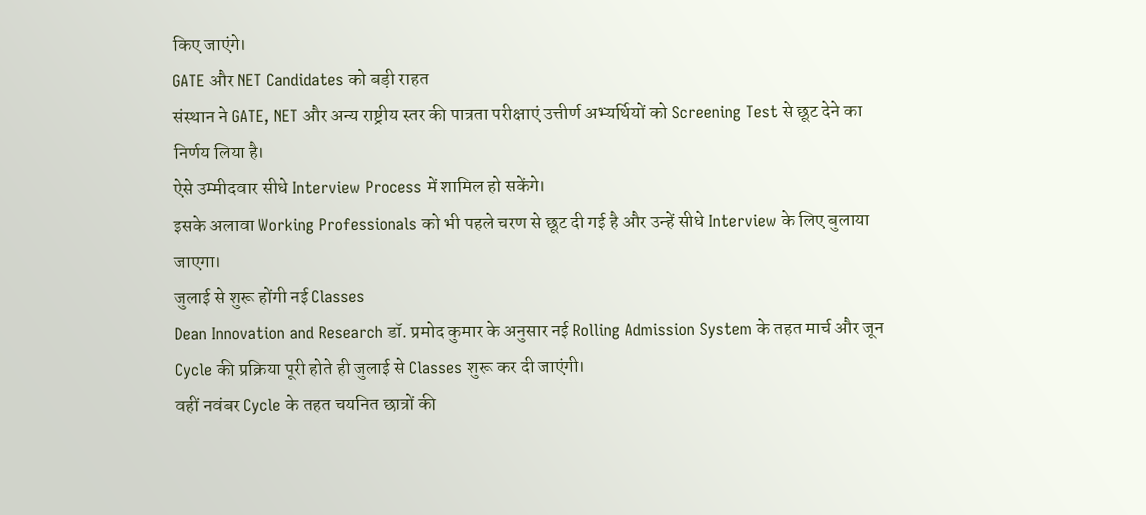किए जाएंगे।
GATE और NET Candidates को बड़ी राहत
संस्थान ने GATE, NET और अन्य राष्ट्रीय स्तर की पात्रता परीक्षाएं उत्तीर्ण अभ्यर्थियों को Screening Test से छूट देने का निर्णय लिया है।
ऐसे उम्मीदवार सीधे Interview Process में शामिल हो सकेंगे।
इसके अलावा Working Professionals को भी पहले चरण से छूट दी गई है और उन्हें सीधे Interview के लिए बुलाया जाएगा।
जुलाई से शुरू होंगी नई Classes
Dean Innovation and Research डॉ. प्रमोद कुमार के अनुसार नई Rolling Admission System के तहत मार्च और जून Cycle की प्रक्रिया पूरी होते ही जुलाई से Classes शुरू कर दी जाएंगी।
वहीं नवंबर Cycle के तहत चयनित छात्रों की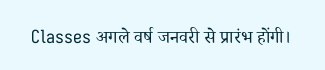Classes अगले वर्ष जनवरी से प्रारंभ होंगी।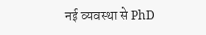नई व्यवस्था से PhD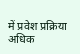में प्रवेश प्रक्रिया अधिक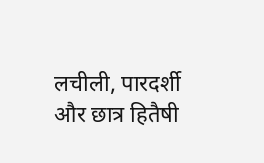लचीली, पारदर्शी और छात्र हितैषी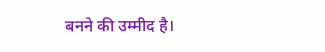बनने की उम्मीद है।